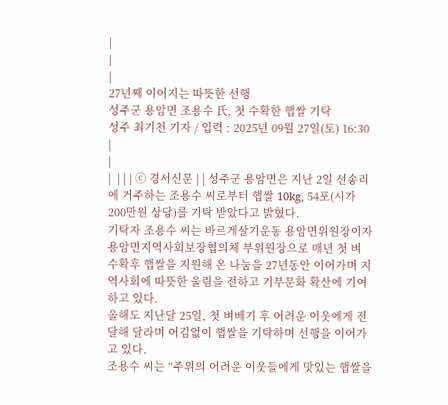|
|
|
27년째 이어지는 따뜻한 선행
성주군 용암면 조용수 氏, 첫 수확한 햅쌀 기탁
성주 최기천 기자 / 입력 : 2025년 09월 27일(토) 16:30
|
|
|  | | | ⓒ 경서신문 | | 성주군 용암면은 지난 2일 선송리에 거주하는 조용수 씨로부터 햅쌀 10kg, 54포(시가 200만원 상당)를 기탁 받았다고 밝혔다.
기탁자 조용수 씨는 바르게살기운동 용암면위원장이자 용암면지역사회보장협의체 부위원장으로 매년 첫 벼 수확후 햅쌀을 지원해 온 나눔을 27년동안 이어가며 지역사회에 따뜻한 울림을 전하고 기부문화 확산에 기여하고 있다.
올해도 지난달 25일, 첫 벼베기 후 어려운 이웃에게 전달해 달라며 어김없이 햅쌀을 기탁하며 선행을 이어가고 있다.
조용수 씨는 “주위의 어려운 이웃들에게 맛있는 햅쌀을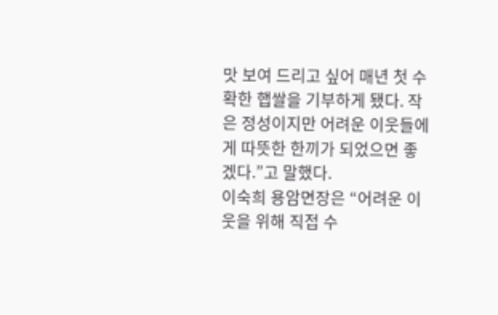맛 보여 드리고 싶어 매년 첫 수확한 햅쌀을 기부하게 됐다. 작은 정성이지만 어려운 이웃들에게 따뜻한 한끼가 되었으면 좋겠다.”고 말했다.
이숙희 용암면장은 “어려운 이웃을 위해 직접 수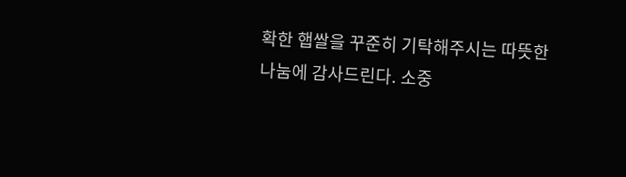확한 햅쌀을 꾸준히 기탁해주시는 따뜻한 나눔에 감사드린다. 소중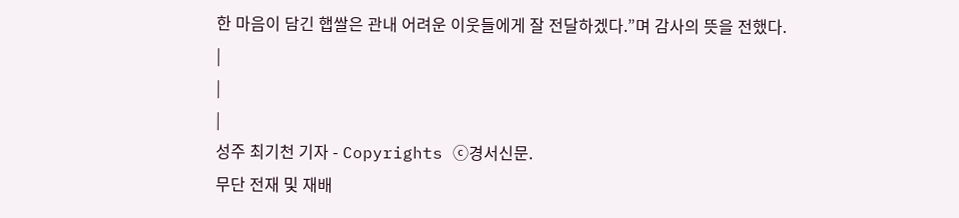한 마음이 담긴 햅쌀은 관내 어려운 이웃들에게 잘 전달하겠다.”며 감사의 뜻을 전했다.
|
|
|
성주 최기천 기자 - Copyrights ⓒ경서신문.
무단 전재 및 재배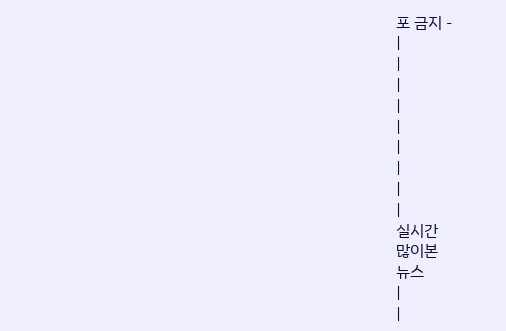포 금지 -
|
|
|
|
|
|
|
|
|
실시간
많이본
뉴스
|
|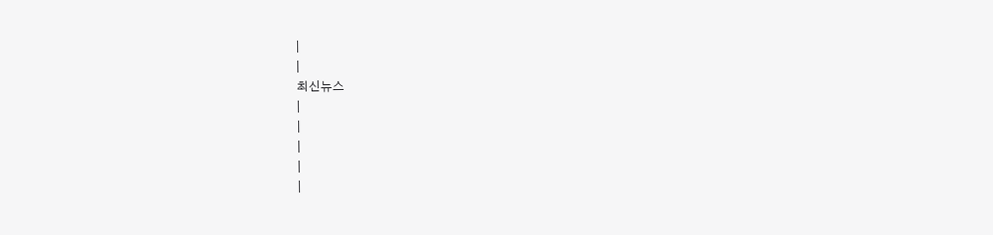|
|
최신뉴스
|
|
|
|
|